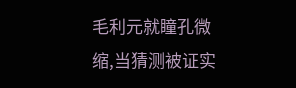毛利元就瞳孔微缩,当猜测被证实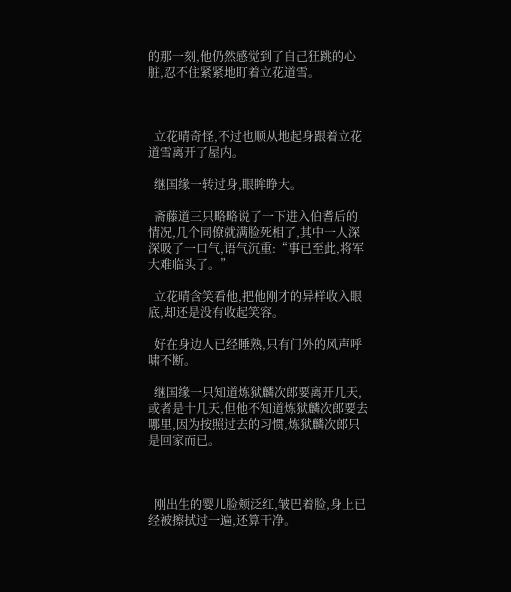的那一刻,他仍然感觉到了自己狂跳的心脏,忍不住紧紧地盯着立花道雪。



  立花晴奇怪,不过也顺从地起身跟着立花道雪离开了屋内。

  继国缘一转过身,眼眸睁大。

  斋藤道三只略略说了一下进入伯耆后的情况,几个同僚就满脸死相了,其中一人深深吸了一口气,语气沉重:“事已至此,将军大难临头了。”

  立花晴含笑看他,把他刚才的异样收入眼底,却还是没有收起笑容。

  好在身边人已经睡熟,只有门外的风声呼啸不断。

  继国缘一只知道炼狱麟次郎要离开几天,或者是十几天,但他不知道炼狱麟次郎要去哪里,因为按照过去的习惯,炼狱麟次郎只是回家而已。



  刚出生的婴儿脸颊泛红,皱巴着脸,身上已经被擦拭过一遍,还算干净。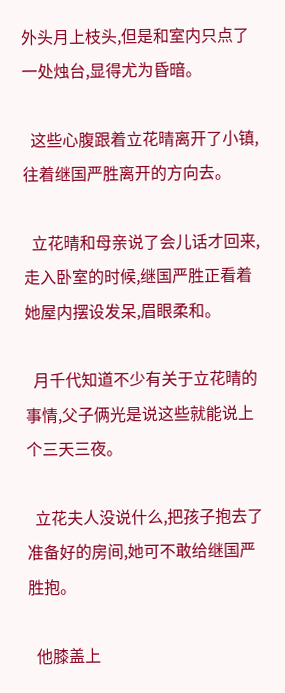外头月上枝头,但是和室内只点了一处烛台,显得尤为昏暗。

  这些心腹跟着立花晴离开了小镇,往着继国严胜离开的方向去。

  立花晴和母亲说了会儿话才回来,走入卧室的时候,继国严胜正看着她屋内摆设发呆,眉眼柔和。

  月千代知道不少有关于立花晴的事情,父子俩光是说这些就能说上个三天三夜。

  立花夫人没说什么,把孩子抱去了准备好的房间,她可不敢给继国严胜抱。

  他膝盖上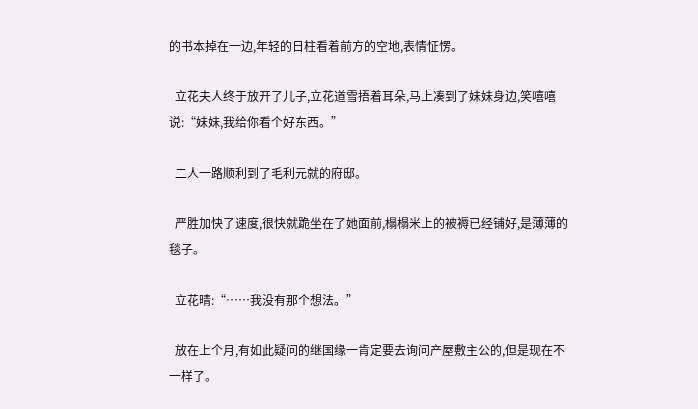的书本掉在一边,年轻的日柱看着前方的空地,表情怔愣。

  立花夫人终于放开了儿子,立花道雪捂着耳朵,马上凑到了妹妹身边,笑嘻嘻说:“妹妹,我给你看个好东西。”

  二人一路顺利到了毛利元就的府邸。

  严胜加快了速度,很快就跪坐在了她面前,榻榻米上的被褥已经铺好,是薄薄的毯子。

  立花晴:“……我没有那个想法。”

  放在上个月,有如此疑问的继国缘一肯定要去询问产屋敷主公的,但是现在不一样了。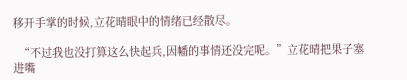移开手掌的时候,立花晴眼中的情绪已经散尽。

  “不过我也没打算这么快起兵,因幡的事情还没完呢。”立花晴把果子塞进嘴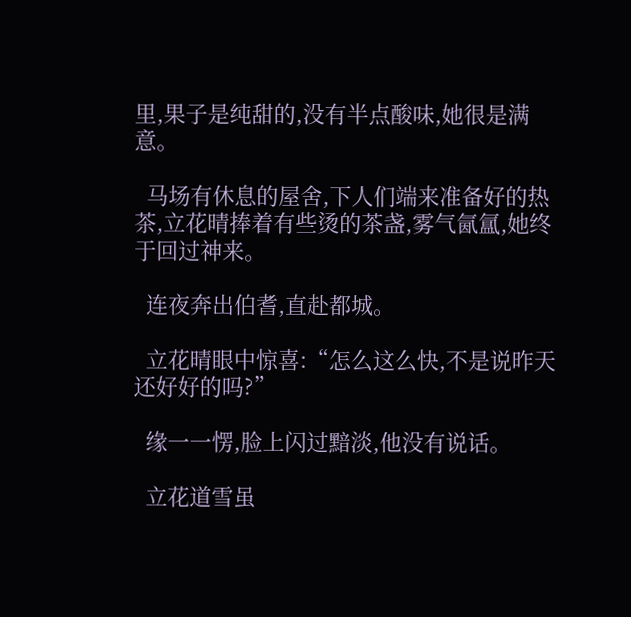里,果子是纯甜的,没有半点酸味,她很是满意。

  马场有休息的屋舍,下人们端来准备好的热茶,立花晴捧着有些烫的茶盏,雾气氤氲,她终于回过神来。

  连夜奔出伯耆,直赴都城。

  立花晴眼中惊喜:“怎么这么快,不是说昨天还好好的吗?”

  缘一一愣,脸上闪过黯淡,他没有说话。

  立花道雪虽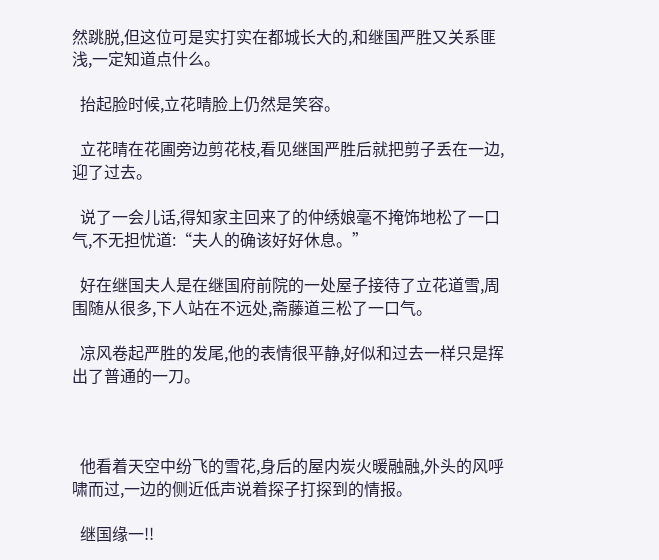然跳脱,但这位可是实打实在都城长大的,和继国严胜又关系匪浅,一定知道点什么。

  抬起脸时候,立花晴脸上仍然是笑容。

  立花晴在花圃旁边剪花枝,看见继国严胜后就把剪子丢在一边,迎了过去。

  说了一会儿话,得知家主回来了的仲绣娘毫不掩饰地松了一口气,不无担忧道:“夫人的确该好好休息。”

  好在继国夫人是在继国府前院的一处屋子接待了立花道雪,周围随从很多,下人站在不远处,斋藤道三松了一口气。

  凉风卷起严胜的发尾,他的表情很平静,好似和过去一样只是挥出了普通的一刀。



  他看着天空中纷飞的雪花,身后的屋内炭火暖融融,外头的风呼啸而过,一边的侧近低声说着探子打探到的情报。

  继国缘一!!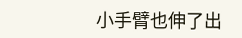小手臂也伸了出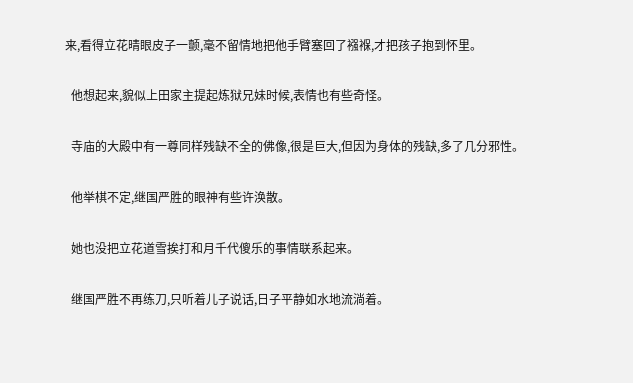来,看得立花晴眼皮子一颤,毫不留情地把他手臂塞回了襁褓,才把孩子抱到怀里。

  他想起来,貌似上田家主提起炼狱兄妹时候,表情也有些奇怪。

  寺庙的大殿中有一尊同样残缺不全的佛像,很是巨大,但因为身体的残缺,多了几分邪性。

  他举棋不定,继国严胜的眼神有些许涣散。

  她也没把立花道雪挨打和月千代傻乐的事情联系起来。

  继国严胜不再练刀,只听着儿子说话,日子平静如水地流淌着。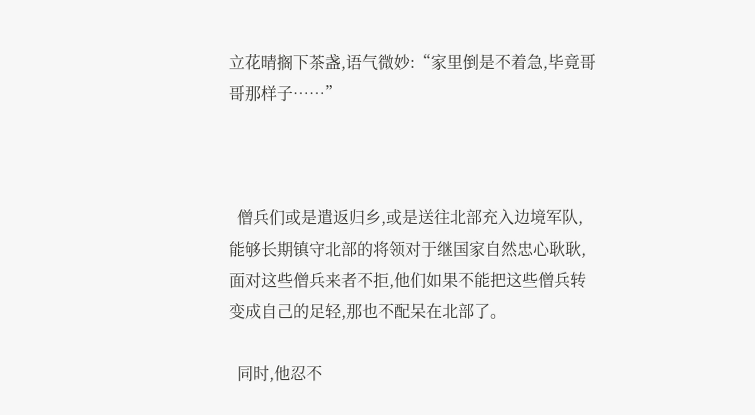立花晴搁下茶盏,语气微妙:“家里倒是不着急,毕竟哥哥那样子……”



  僧兵们或是遣返归乡,或是送往北部充入边境军队,能够长期镇守北部的将领对于继国家自然忠心耿耿,面对这些僧兵来者不拒,他们如果不能把这些僧兵转变成自己的足轻,那也不配呆在北部了。

  同时,他忍不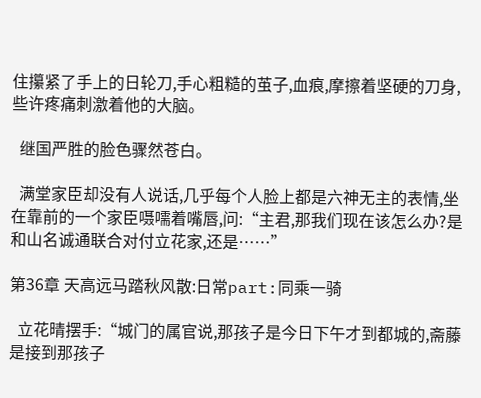住攥紧了手上的日轮刀,手心粗糙的茧子,血痕,摩擦着坚硬的刀身,些许疼痛刺激着他的大脑。

  继国严胜的脸色骤然苍白。

  满堂家臣却没有人说话,几乎每个人脸上都是六神无主的表情,坐在靠前的一个家臣嗫嚅着嘴唇,问:“主君,那我们现在该怎么办?是和山名诚通联合对付立花家,还是……”

第36章 天高远马踏秋风散:日常part:同乘一骑

  立花晴摆手:“城门的属官说,那孩子是今日下午才到都城的,斋藤是接到那孩子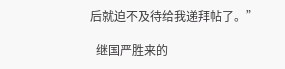后就迫不及待给我递拜帖了。”

  继国严胜来的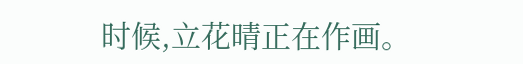时候,立花晴正在作画。